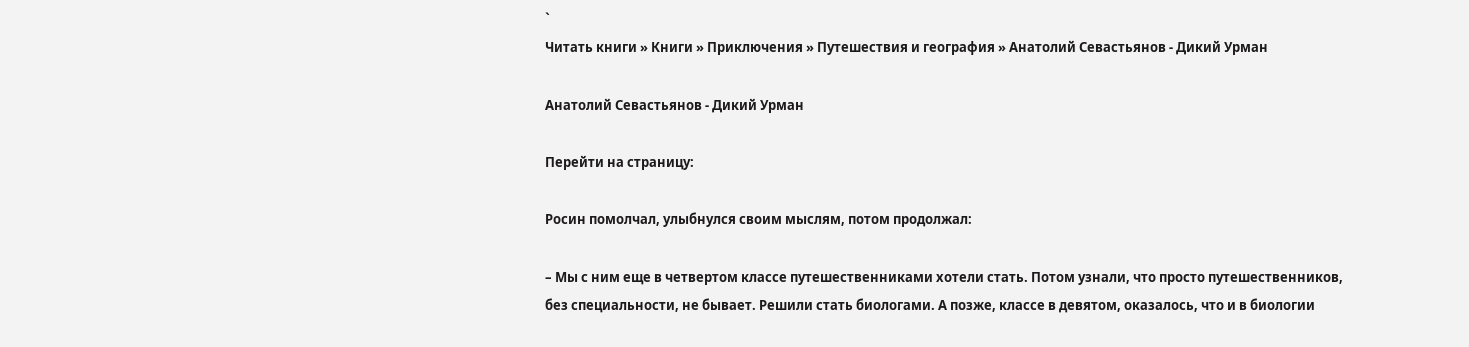`
Читать книги » Книги » Приключения » Путешествия и география » Анатолий Севастьянов - Дикий Урман

Анатолий Севастьянов - Дикий Урман

Перейти на страницу:

Росин помолчал, улыбнулся своим мыслям, потом продолжал:

– Мы с ним еще в четвертом классе путешественниками хотели стать. Потом узнали, что просто путешественников, без специальности, не бывает. Решили стать биологами. А позже, классе в девятом, оказалось, что и в биологии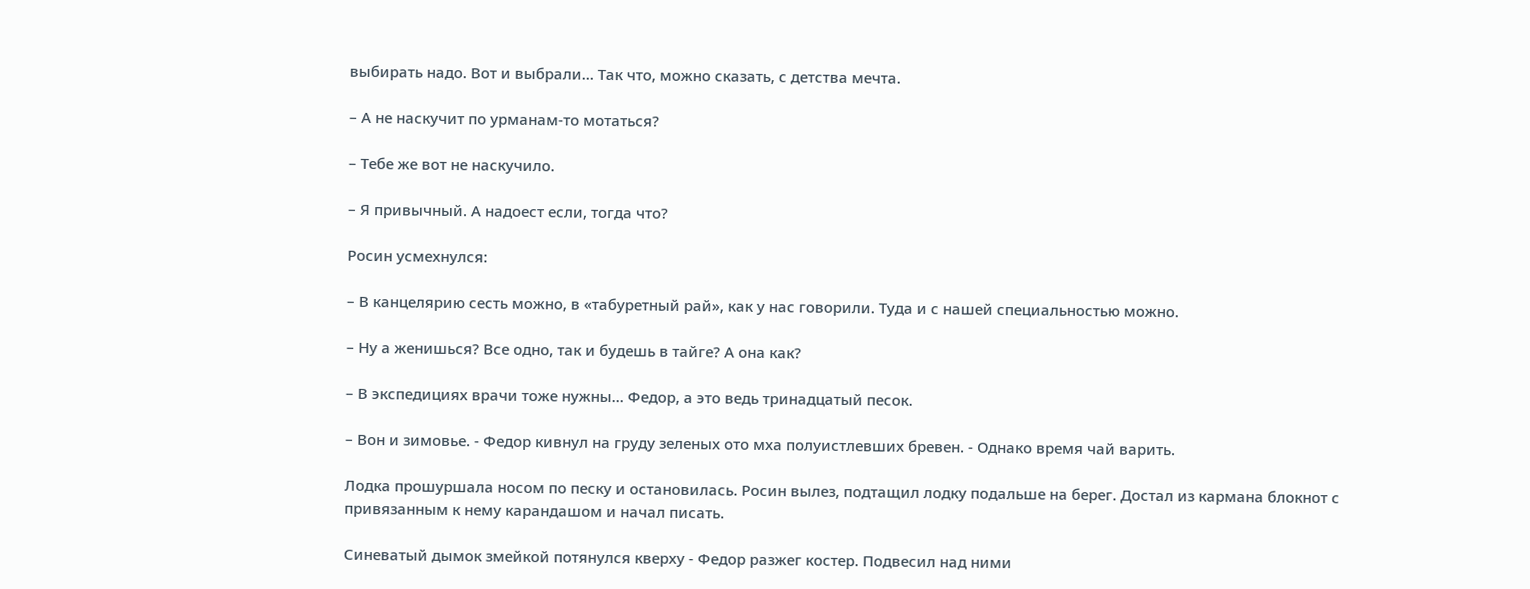выбирать надо. Вот и выбрали… Так что, можно сказать, с детства мечта.

– А не наскучит по урманам-то мотаться?

– Тебе же вот не наскучило.

– Я привычный. А надоест если, тогда что?

Росин усмехнулся:

– В канцелярию сесть можно, в «табуретный рай», как у нас говорили. Туда и с нашей специальностью можно.

– Ну а женишься? Все одно, так и будешь в тайге? А она как?

– В экспедициях врачи тоже нужны… Федор, а это ведь тринадцатый песок.

– Вон и зимовье. - Федор кивнул на груду зеленых ото мха полуистлевших бревен. - Однако время чай варить.

Лодка прошуршала носом по песку и остановилась. Росин вылез, подтащил лодку подальше на берег. Достал из кармана блокнот с привязанным к нему карандашом и начал писать.

Синеватый дымок змейкой потянулся кверху - Федор разжег костер. Подвесил над ними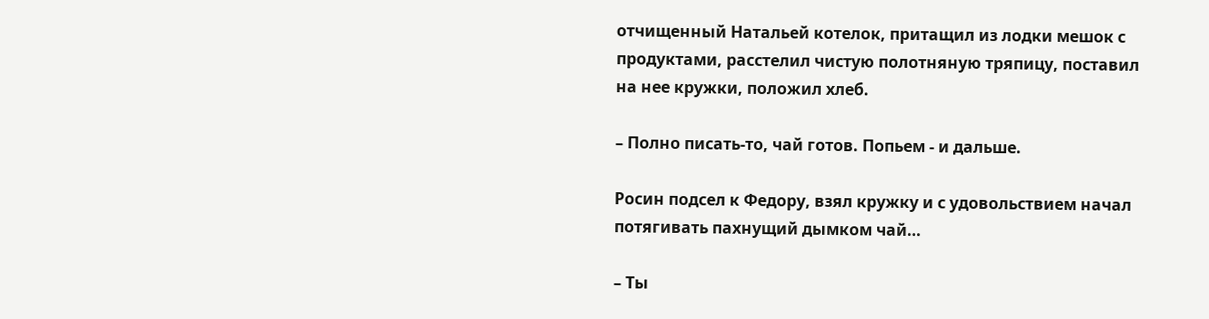отчищенный Натальей котелок, притащил из лодки мешок с продуктами, расстелил чистую полотняную тряпицу, поставил на нее кружки, положил хлеб.

– Полно писать-то, чай готов. Попьем - и дальше.

Росин подсел к Федору, взял кружку и с удовольствием начал потягивать пахнущий дымком чай…

– Ты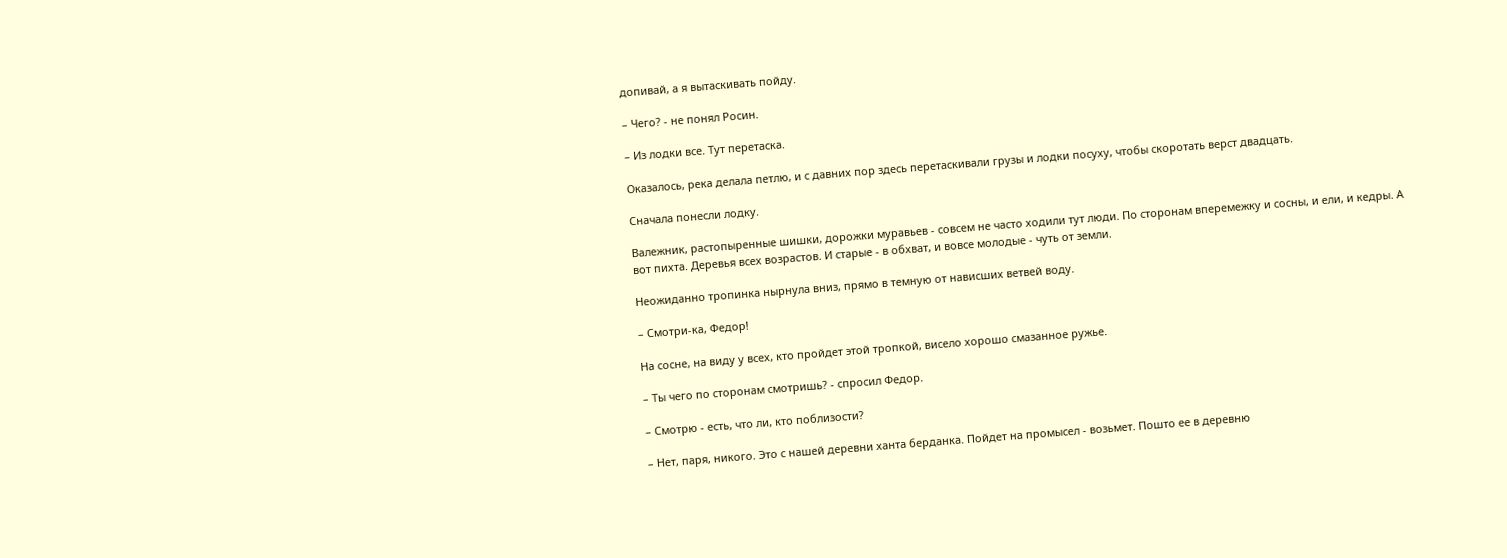допивай, а я вытаскивать пойду.

– Чего? - не понял Росин.

– Из лодки все. Тут перетаска.

Оказалось, река делала петлю, и с давних пор здесь перетаскивали грузы и лодки посуху, чтобы скоротать верст двадцать.

Сначала понесли лодку.

Валежник, растопыренные шишки, дорожки муравьев - совсем не часто ходили тут люди. По сторонам вперемежку и сосны, и ели, и кедры. А вот пихта. Деревья всех возрастов. И старые - в обхват, и вовсе молодые - чуть от земли.

Неожиданно тропинка нырнула вниз, прямо в темную от нависших ветвей воду.

– Смотри-ка, Федор!

На сосне, на виду у всех, кто пройдет этой тропкой, висело хорошо смазанное ружье.

– Ты чего по сторонам смотришь? - спросил Федор.

– Смотрю - есть, что ли, кто поблизости?

– Нет, паря, никого. Это с нашей деревни ханта берданка. Пойдет на промысел - возьмет. Пошто ее в деревню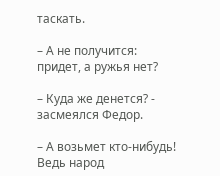таскать.

– А не получится: придет, а ружья нет?

– Куда же денется? - засмеялся Федор.

– А возьмет кто-нибудь! Ведь народ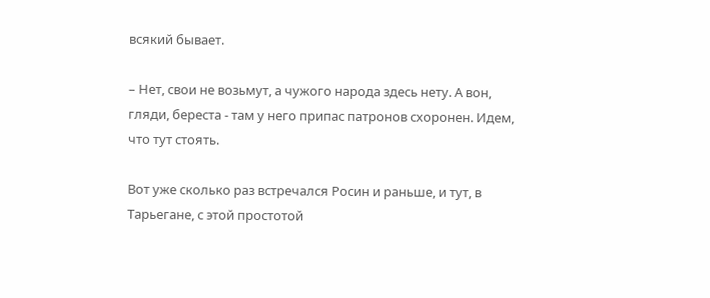всякий бывает.

– Нет, свои не возьмут, а чужого народа здесь нету. А вон, гляди, береста - там у него припас патронов схоронен. Идем, что тут стоять.

Вот уже сколько раз встречался Росин и раньше, и тут, в Тарьегане, с этой простотой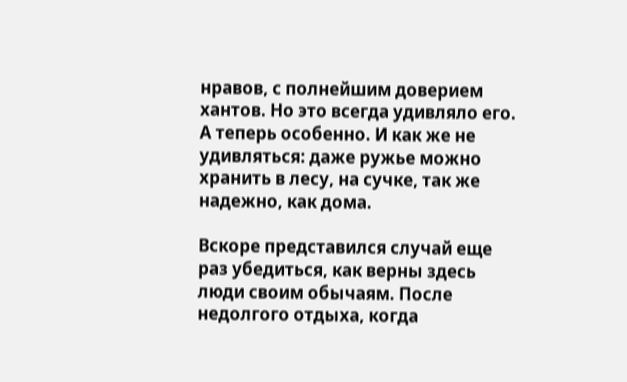нравов, с полнейшим доверием хантов. Но это всегда удивляло его. А теперь особенно. И как же не удивляться: даже ружье можно хранить в лесу, на сучке, так же надежно, как дома.

Вскоре представился случай еще раз убедиться, как верны здесь люди своим обычаям. После недолгого отдыха, когда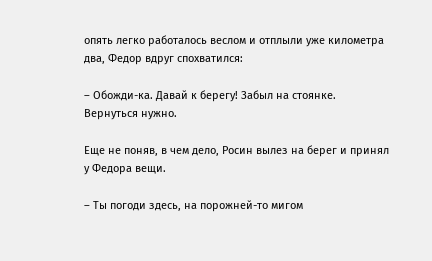опять легко работалось веслом и отплыли уже километра два, Федор вдруг спохватился:

– Обожди-ка. Давай к берегу! Забыл на стоянке. Вернуться нужно.

Еще не поняв, в чем дело, Росин вылез на берег и принял у Федора вещи.

– Ты погоди здесь, на порожней-то мигом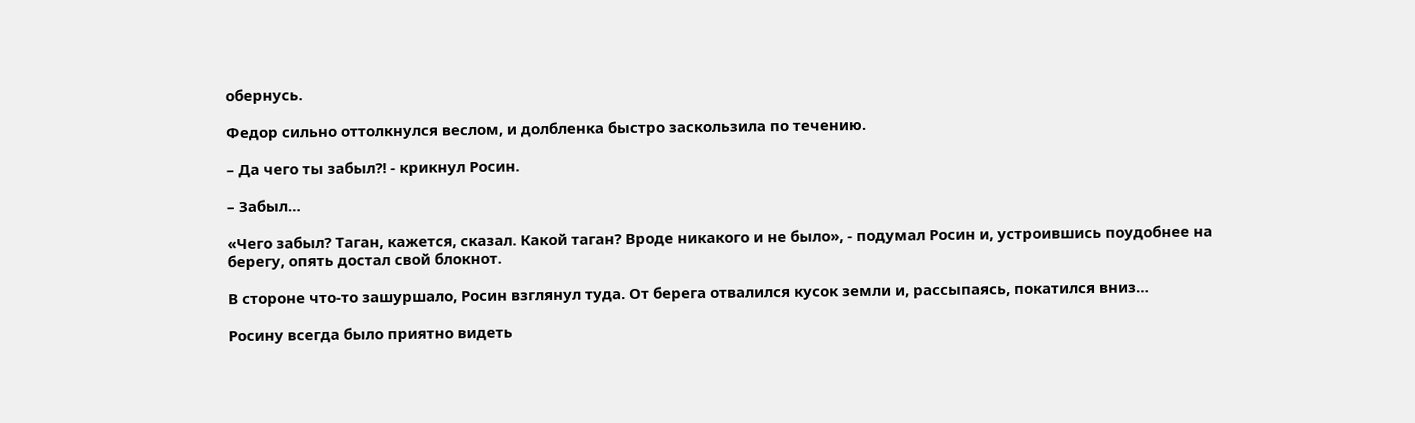обернусь.

Федор сильно оттолкнулся веслом, и долбленка быстро заскользила по течению.

– Да чего ты забыл?! - крикнул Росин.

– Забыл…

«Чего забыл? Таган, кажется, сказал. Какой таган? Вроде никакого и не было», - подумал Росин и, устроившись поудобнее на берегу, опять достал свой блокнот.

В стороне что-то зашуршало, Росин взглянул туда. От берега отвалился кусок земли и, рассыпаясь, покатился вниз…

Росину всегда было приятно видеть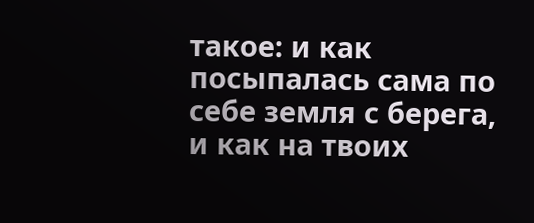такое: и как посыпалась сама по себе земля с берега, и как на твоих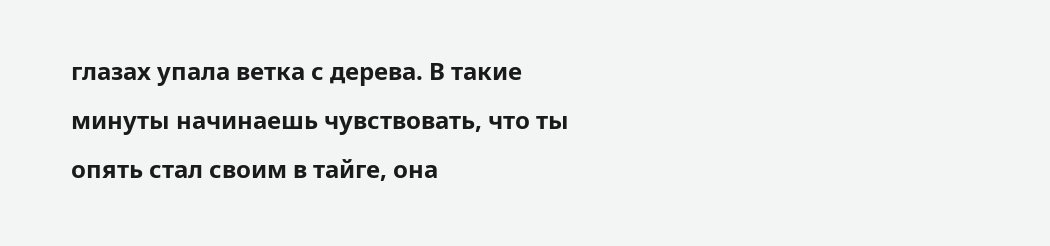глазах упала ветка с дерева. В такие минуты начинаешь чувствовать, что ты опять стал своим в тайге, она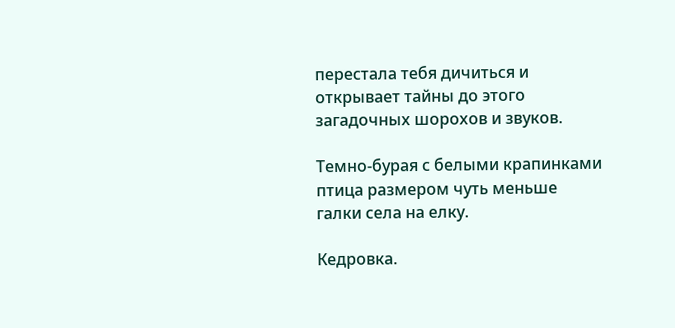перестала тебя дичиться и открывает тайны до этого загадочных шорохов и звуков.

Темно-бурая с белыми крапинками птица размером чуть меньше галки села на елку.

Кедровка.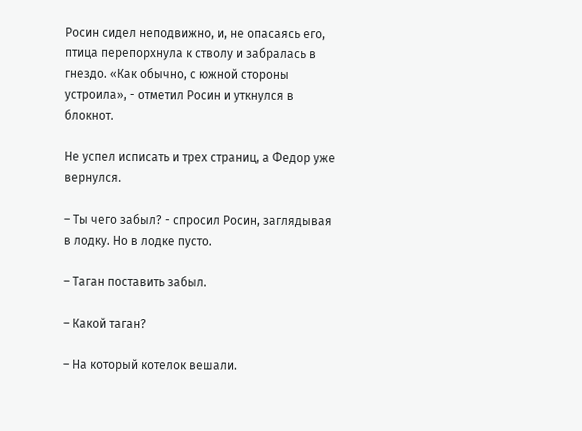Росин сидел неподвижно, и, не опасаясь его, птица перепорхнула к стволу и забралась в гнездо. «Как обычно, с южной стороны устроила», - отметил Росин и уткнулся в блокнот.

Не успел исписать и трех страниц, а Федор уже вернулся.

– Ты чего забыл? - спросил Росин, заглядывая в лодку. Но в лодке пусто.

– Таган поставить забыл.

– Какой таган?

– На который котелок вешали.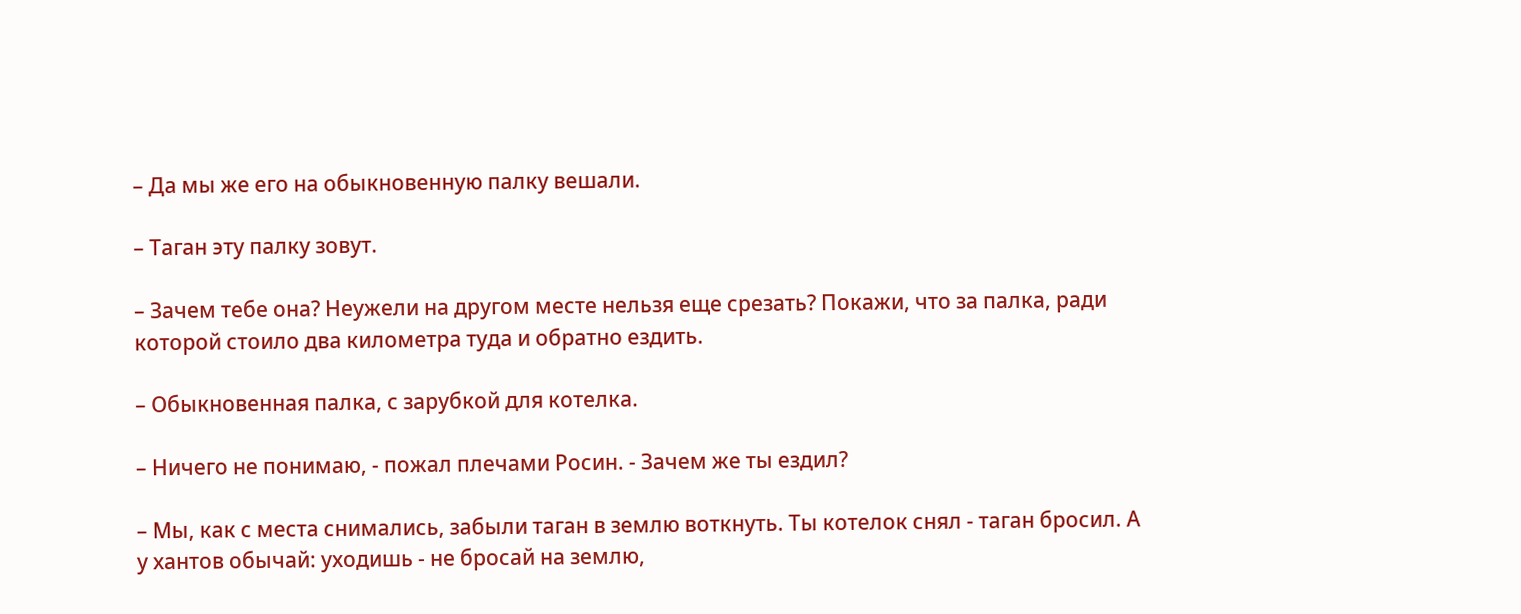– Да мы же его на обыкновенную палку вешали.

– Таган эту палку зовут.

– Зачем тебе она? Неужели на другом месте нельзя еще срезать? Покажи, что за палка, ради которой стоило два километра туда и обратно ездить.

– Обыкновенная палка, с зарубкой для котелка.

– Ничего не понимаю, - пожал плечами Росин. - Зачем же ты ездил?

– Мы, как с места снимались, забыли таган в землю воткнуть. Ты котелок снял - таган бросил. А у хантов обычай: уходишь - не бросай на землю,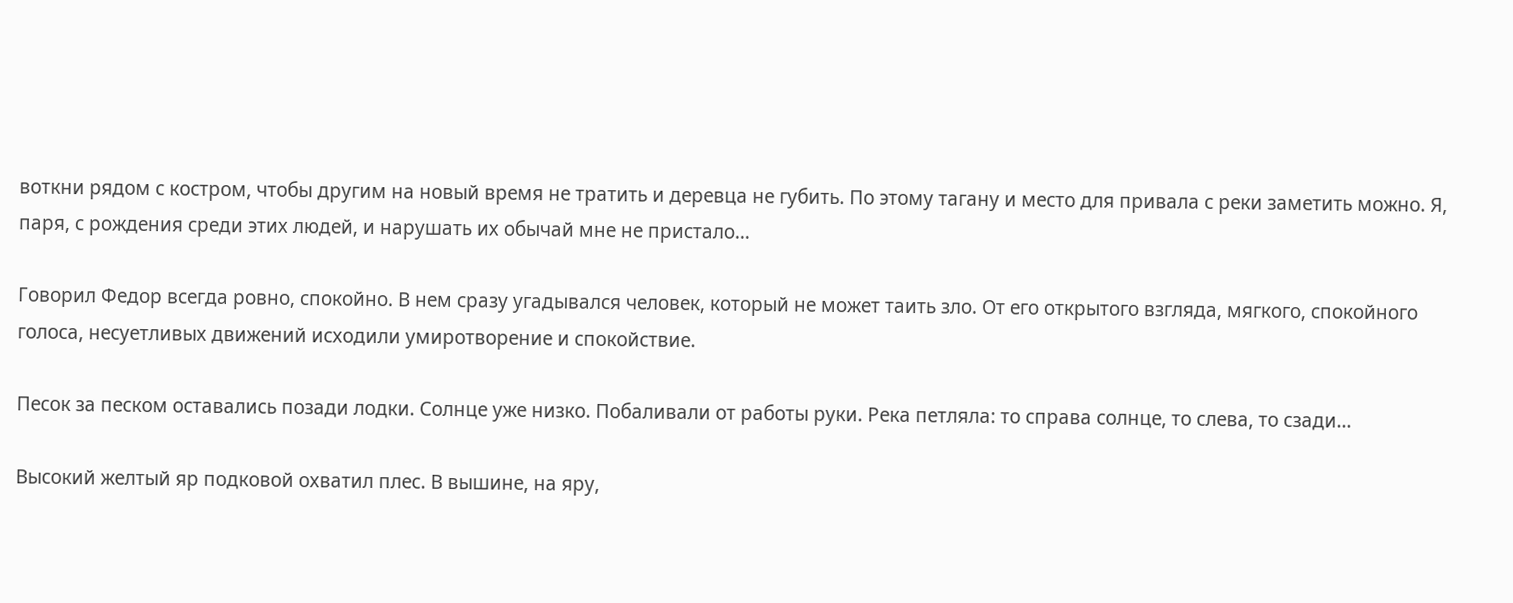воткни рядом с костром, чтобы другим на новый время не тратить и деревца не губить. По этому тагану и место для привала с реки заметить можно. Я, паря, с рождения среди этих людей, и нарушать их обычай мне не пристало…

Говорил Федор всегда ровно, спокойно. В нем сразу угадывался человек, который не может таить зло. От его открытого взгляда, мягкого, спокойного голоса, несуетливых движений исходили умиротворение и спокойствие.

Песок за песком оставались позади лодки. Солнце уже низко. Побаливали от работы руки. Река петляла: то справа солнце, то слева, то сзади…

Высокий желтый яр подковой охватил плес. В вышине, на яру,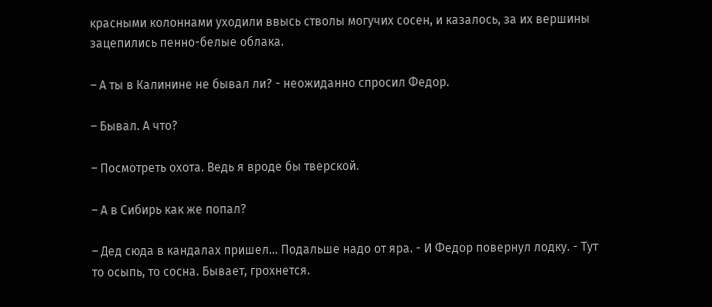красными колоннами уходили ввысь стволы могучих сосен, и казалось, за их вершины зацепились пенно-белые облака.

– А ты в Калинине не бывал ли? - неожиданно спросил Федор.

– Бывал. А что?

– Посмотреть охота. Ведь я вроде бы тверской.

– А в Сибирь как же попал?

– Дед сюда в кандалах пришел… Подальше надо от яра. - И Федор повернул лодку. - Тут то осыпь, то сосна. Бывает, грохнется.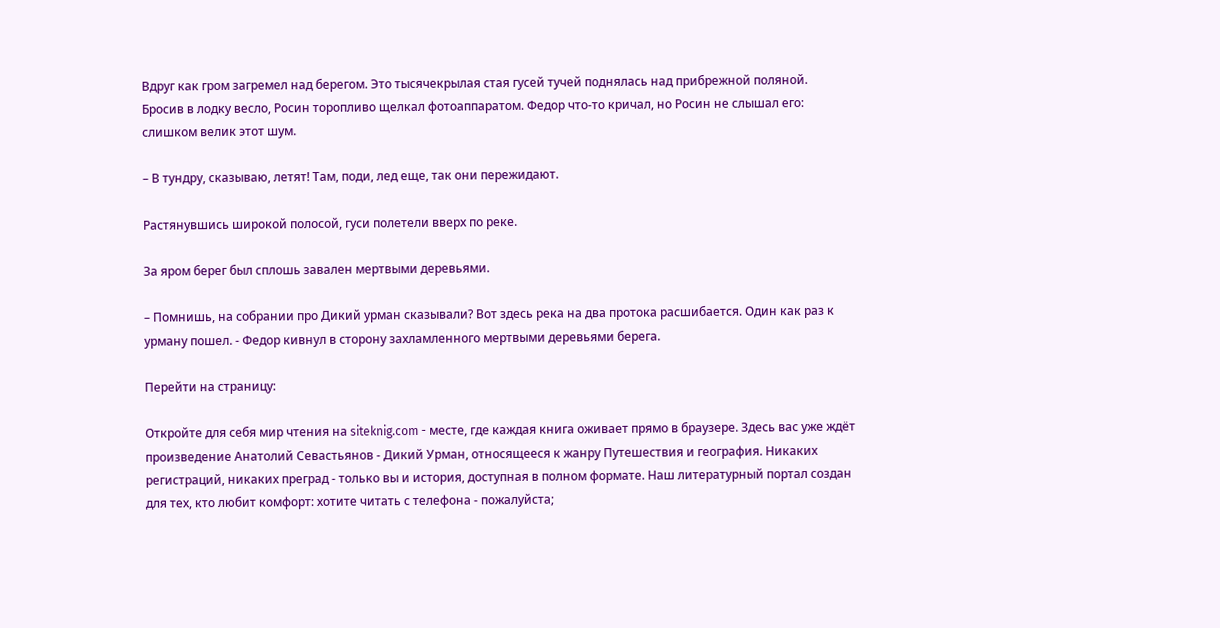Вдруг как гром загремел над берегом. Это тысячекрылая стая гусей тучей поднялась над прибрежной поляной. Бросив в лодку весло, Росин торопливо щелкал фотоаппаратом. Федор что-то кричал, но Росин не слышал его: слишком велик этот шум.

– В тундру, сказываю, летят! Там, поди, лед еще, так они пережидают.

Растянувшись широкой полосой, гуси полетели вверх по реке.

За яром берег был сплошь завален мертвыми деревьями.

– Помнишь, на собрании про Дикий урман сказывали? Вот здесь река на два протока расшибается. Один как раз к урману пошел. - Федор кивнул в сторону захламленного мертвыми деревьями берега.

Перейти на страницу:

Откройте для себя мир чтения на siteknig.com - месте, где каждая книга оживает прямо в браузере. Здесь вас уже ждёт произведение Анатолий Севастьянов - Дикий Урман, относящееся к жанру Путешествия и география. Никаких регистраций, никаких преград - только вы и история, доступная в полном формате. Наш литературный портал создан для тех, кто любит комфорт: хотите читать с телефона - пожалуйста;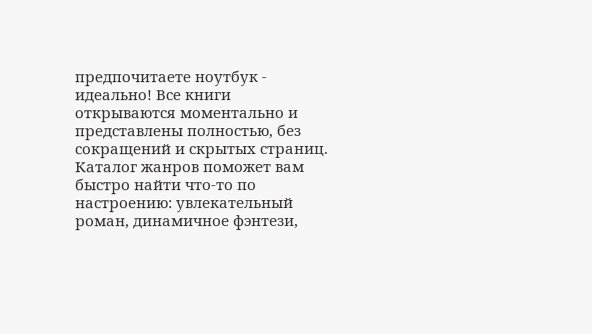предпочитаете ноутбук - идеально! Все книги открываются моментально и представлены полностью, без сокращений и скрытых страниц. Каталог жанров поможет вам быстро найти что-то по настроению: увлекательный роман, динамичное фэнтези,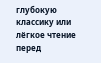глубокую классику или лёгкое чтение перед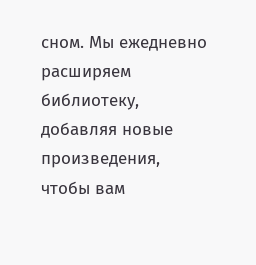сном. Мы ежедневно расширяем библиотеку, добавляя новые произведения, чтобы вам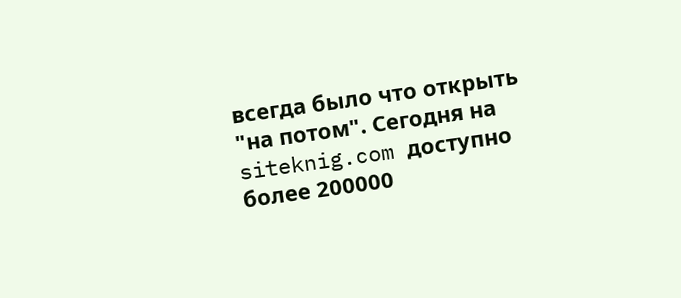всегда было что открыть "на потом". Сегодня на siteknig.com доступно более 200000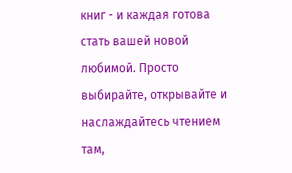книг - и каждая готова стать вашей новой любимой. Просто выбирайте, открывайте и наслаждайтесь чтением там,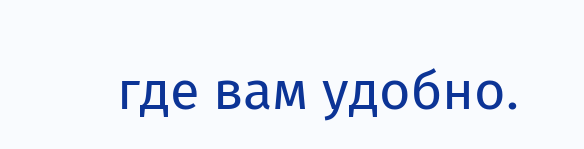где вам удобно.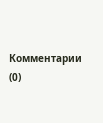Комментарии (0)